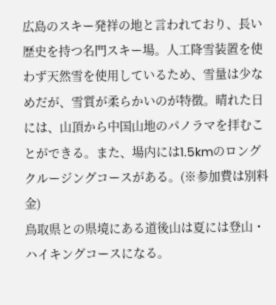広島のスキー発祥の地と言われており、長い歴史を持つ名門スキー場。人工降雪装置を使わず天然雪を使用しているため、雪量は少なめだが、雪質が柔らかいのが特徴。晴れた日には、山頂から中国山地のパノラマを拝むことができる。また、場内には1.5kmのロングクルージングコースがある。(※参加費は別料金)
鳥取県との県境にある道後山は夏には登山・ハイキングコースになる。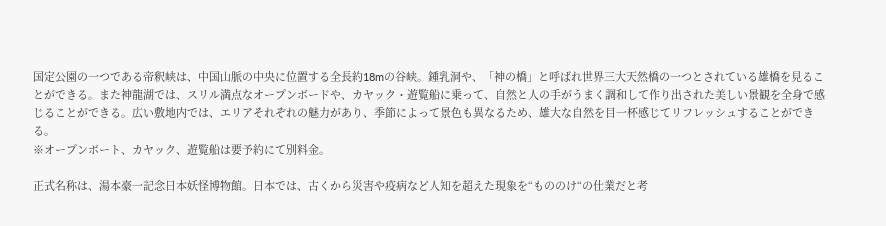国定公園の一つである帝釈峡は、中国山脈の中央に位置する全長約18mの谷峡。鍾乳洞や、「神の橋」と呼ばれ世界三大天然橋の一つとされている雄橋を見ることができる。また神龍湖では、スリル満点なオープンボードや、カヤック・遊覧船に乗って、自然と人の手がうまく調和して作り出された美しい景観を全身で感じることができる。広い敷地内では、エリアそれぞれの魅力があり、季節によって景色も異なるため、雄大な自然を目一杯感じてリフレッシュすることができる。
※オープンボート、カヤック、遊覧船は要予約にて別料金。

正式名称は、湯本豪一記念日本妖怪博物館。日本では、古くから災害や疫病など人知を超えた現象を“もののけ“の仕業だと考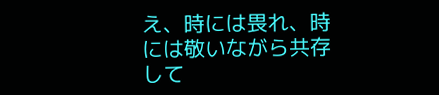え、時には畏れ、時には敬いながら共存して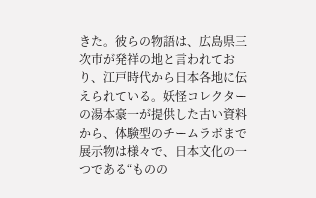きた。彼らの物語は、広島県三次市が発祥の地と言われており、江戸時代から日本各地に伝えられている。妖怪コレクターの湯本豪一が提供した古い資料から、体験型のチームラボまで展示物は様々で、日本文化の一つである“ものの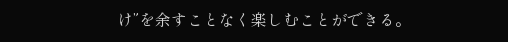け”を余すことなく楽しむことができる。